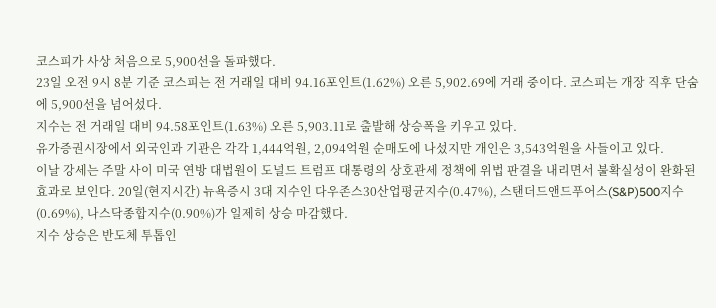코스피가 사상 처음으로 5,900선을 돌파했다.
23일 오전 9시 8분 기준 코스피는 전 거래일 대비 94.16포인트(1.62%) 오른 5,902.69에 거래 중이다. 코스피는 개장 직후 단숨에 5,900선을 넘어섰다.
지수는 전 거래일 대비 94.58포인트(1.63%) 오른 5,903.11로 출발해 상승폭을 키우고 있다.
유가증권시장에서 외국인과 기관은 각각 1,444억원, 2,094억원 순매도에 나섰지만 개인은 3,543억원을 사들이고 있다.
이날 강세는 주말 사이 미국 연방 대법원이 도널드 트럼프 대통령의 상호관세 정책에 위법 판결을 내리면서 불확실성이 완화된 효과로 보인다. 20일(현지시간) 뉴욕증시 3대 지수인 다우존스30산업평균지수(0.47%), 스탠더드앤드푸어스(S&P)500지수(0.69%), 나스닥종합지수(0.90%)가 일제히 상승 마감했다.
지수 상승은 반도체 투톱인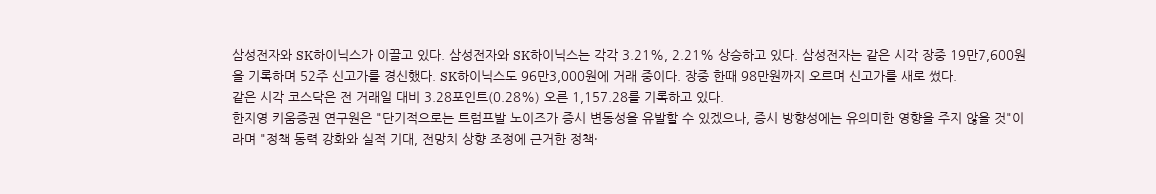삼성전자와 SK하이닉스가 이끌고 있다. 삼성전자와 SK하이닉스는 각각 3.21%, 2.21% 상승하고 있다. 삼성전자는 같은 시각 장중 19만7,600원을 기록하며 52주 신고가를 경신했다. SK하이닉스도 96만3,000원에 거래 중이다. 장중 한때 98만원까지 오르며 신고가를 새로 썼다.
같은 시각 코스닥은 전 거래일 대비 3.28포인트(0.28%) 오른 1,157.28를 기록하고 있다.
한지영 키움증권 연구원은 "단기적으로는 트럼프발 노이즈가 증시 변동성을 유발할 수 있겠으나, 증시 방향성에는 유의미한 영향을 주지 않을 것"이라며 "정책 동력 강화와 실적 기대, 전망치 상향 조정에 근거한 정책·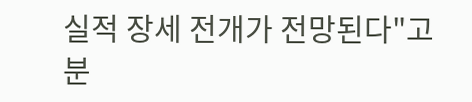실적 장세 전개가 전망된다"고 분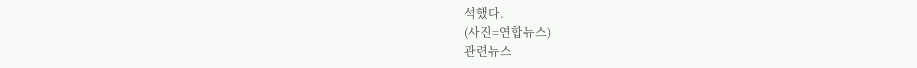석했다.
(사진=연합뉴스)
관련뉴스